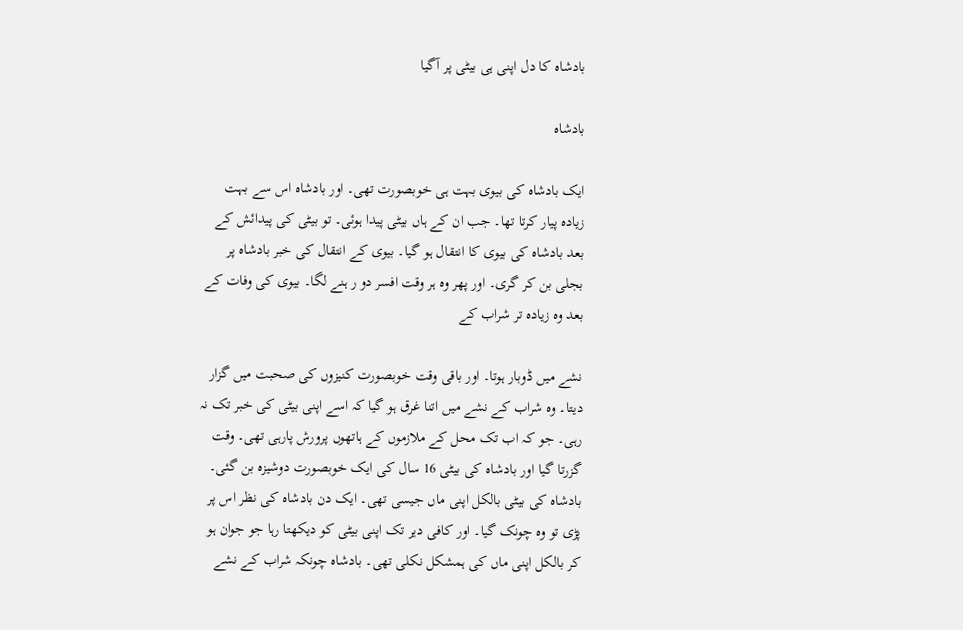بادشاہ کا دل اپنی ہی بیٹی پر آگیا

بادشاہ

ایک بادشاہ کی بیوی بہت ہی خوبصورت تھی۔ اور بادشاہ اس سے بہت زیادہ پیار کرتا تھا۔ جب ان کے ہاں بیٹی پیدا ہوئی۔ تو بیٹی کی پیدائش کے بعد بادشاہ کی بیوی کا انتقال ہو گیا۔ بیوی کے انتقال کی خبر بادشاہ پر بجلی بن کر گری۔ اور پھر وہ ہر وقت افسر دو ر ہنے لگا۔ بیوی کی وفات کے بعد وہ زیادہ تر شراب کے

نشے میں ڈوبار ہوتا۔ اور باقی وقت خوبصورت کنیزوں کی صحبت میں گزار دیتا۔ وہ شراب کے نشے میں اتنا غرق ہو گیا کہ اسے اپنی بیٹی کی خبر تک نہ رہی۔ جو کہ اب تک محل کے ملازموں کے ہاتھوں پرورش پارہی تھی۔ وقت گزرتا گیا اور بادشاہ کی بیٹی 16 سال کی ایک خوبصورت دوشیزہ بن گئی۔ بادشاہ کی بیٹی بالکل اپنی ماں جیسی تھی۔ ایک دن بادشاہ کی نظر اس پر پڑی تو وہ چونک گیا۔ اور کافی دیر تک اپنی بیٹی کو دیکھتا رہا جو جوان ہو کر بالکل اپنی ماں کی ہمشکل نکلی تھی۔ بادشاہ چونکہ شراب کے نشے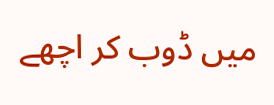میں ڈوب کر اچھے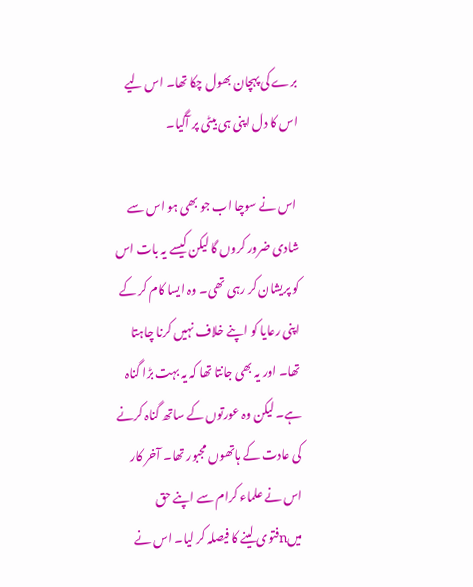برے کی پہچان بھول چکا تھا۔ اس لیے اس کا دل اپنی ہی بیٹی پر آگیا۔

 اس نے سوچا اب جو بھی ہو اس سے شادی ضرور کروں گا لیکن کیسے یہ بات اس کو پریشان کر رہی تھی۔ وہ ایسا کام کر کے اپنی رعایا کو اپنے خلاف نہیں کرنا چاہتا تھا۔ اور یہ بھی جانتا تھا کہ یہ بہت بڑا گناہ ہے۔ لیکن وہ عورتوں کے ساتھ گناہ کرنے کی عادت کے ہاتھوں مجبور تھا۔ آخر کار اس نے علماء کرام سے اپنے حق میںnفتوی لینے کا فیصلہ کر لیا۔ اس نے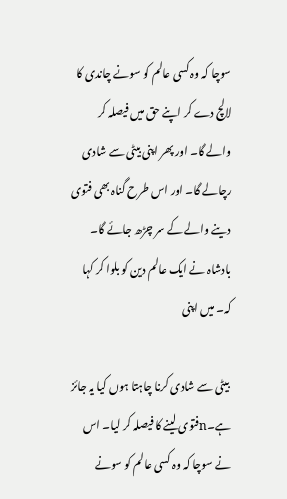سوچا کہ وہ کسی عالم کو سونے چاندی کا لالچ دے کر اپنے حق میں فیصلہ کر والے گا۔ اور پھر اپنی بیٹی سے شادی رچالے گا۔ اور اس طرح گناہ بھی فتوی دینے والے کے سر چڑھ جائے گا۔ بادشاہ نے ایک عالم دین کو بلوا کر کہا کہ۔ میں اپنی

 بیٹی سے شادی کرنا چاہتا ہوں کیا یہ جائز ہے۔nفتوی لینے کا فیصلہ کر لیا۔ اس نے سوچا کہ وہ کسی عالم کو سونے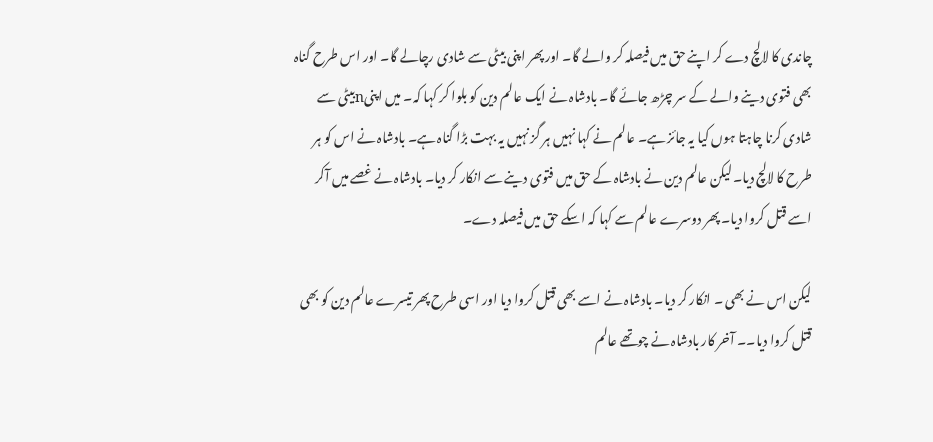چاندی کا لالچ دے کر اپنے حق میں فیصلہ کر والے گا۔ اور پھر اپنی بیٹی سے شادی رچالے گا۔ اور اس طرح گناہ بھی فتوی دینے والے کے سر چڑھ جائے گا۔ بادشاہ نے ایک عالم دین کو بلوا کر کہا کہ۔ میں اپنیnبیٹی سے شادی کرنا چاہتا ہوں کیا یہ جائز ہے۔ عالم نے کہا نہیں ہر گز نہیں یہ بہت بڑا گناہ ہے۔ بادشاہ نے اس کو ہر طرح کا لالچ دیا۔ لیکن عالم دین نے بادشاہ کے حق میں فتوی دینے سے انکار کر دیا۔ بادشاہ نے غصے میں آکر اسے قتل کروا دیا۔ پھر دوسرے عالم سے کہا کہ اسکے حق میں فیصلہ دے۔

لیکن اس نے بھی ۔ انکار کر دیا۔ بادشاہ نے اسے بھی قتل کروا دیا اور اسی طرح پھر تیسرے عالم دین کو بھی قتل کروا دیا۔۔ آخر کار بادشاہ نے چوتھے عالم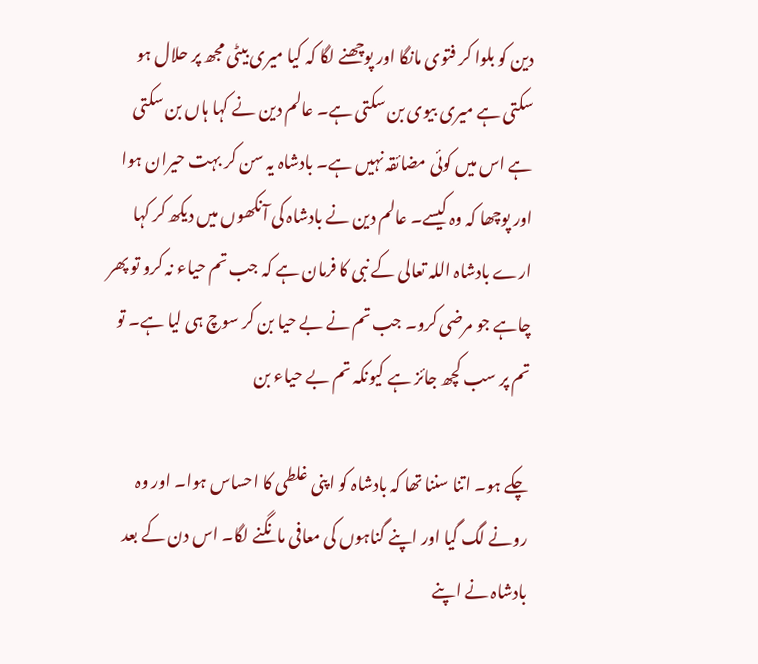دین کو بلوا کر فتوی مانگا اور پوچھنے لگا کہ کیا میری بیٹی مجھ پر حلال ہو سکتی ہے میری بیوی بن سکتی ہے۔ عالم دین نے کہا ہاں بن سکتی ہے اس میں کوئی مضائقہ نہیں ہے۔ بادشاہ یہ سن کر بہت حیران ہوا اور پوچھا کہ وہ کیسے۔ عالم دین نے بادشاہ کی آنکھوں میں دیکھ کر کہا ارے بادشاہ اللہ تعالی کے نبی کا فرمان ہے کہ جب تم حیاء نہ کرو تو پھر چاہے جو مرضی کرو۔ جب تم نے بے حیا بن کر سوچ ہی لیا ہے۔ تو تم پر سب کچھ جائز ہے کیونکہ تم بے حیاء بن

چکے ہو۔ اتنا سننا تھا کہ بادشاہ کو اپنی غلطی کا احساس ہوا۔ اور وہ رونے لگ گیا اور اپنے گناہوں کی معافی مانگنے لگا۔ اس دن کے بعد بادشاہ نے اپنے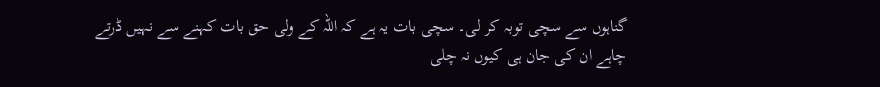گناہوں سے سچی توبہ کر لی۔ سچی بات یہ ہے کہ اللہ کے ولی حق بات کہنے سے نہیں ڈرتے چاہے ان کی جان ہی کیوں نہ چلی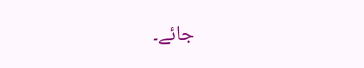جائے۔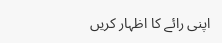اپنی رائے کا اظہار کریں